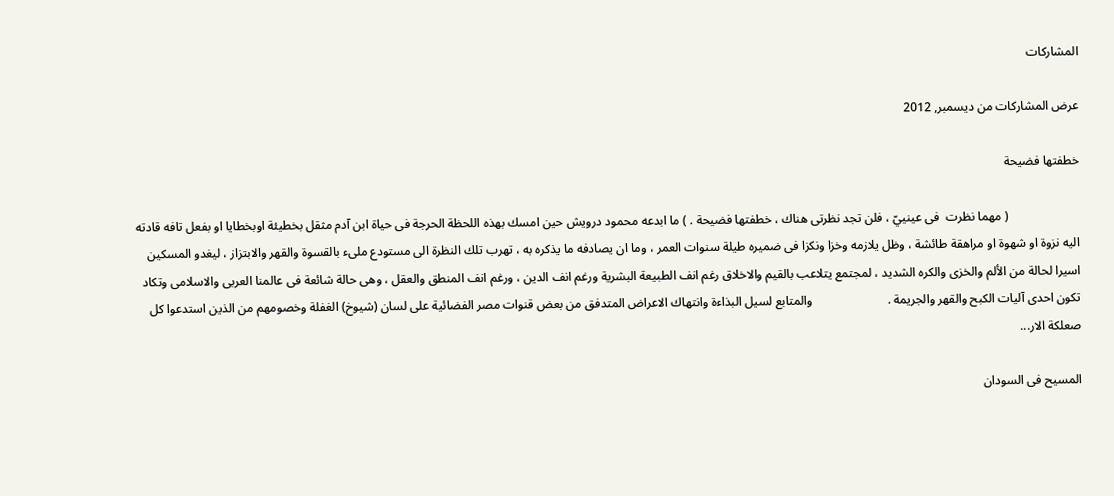المشاركات

عرض المشاركات من ديسمبر, 2012

خطفتها فضيحة

                       ( مهما نظرت  فى عينييّ ، فلن تجد نظرتى هناك ، خطفتها فضيحة . ) ما ابدعه محمود درويش حين امسك بهذه اللحظة الحرجة فى حياة ابن آدم مثقل بخطيئة اوبخطايا او بفعل تافه قادته اليه نزوة او شهوة او مراهقة طائشة ، وظل يلازمه وخزا ونكزا فى ضميره طيلة سنوات العمر ، وما ان يصادفه ما يذكره به ، تهرب تلك النظرة الى مستودع ملىء بالقسوة والقهر والابتزاز ، ليغدو المسكين اسيرا لحالة من الألم والخزى والكره الشديد ، لمجتمع يتلاعب بالقيم والاخلاق رغم انف الطبيعة البشرية ورغم انف الدين ، ورغم انف المنطق والعقل ، وهى حالة شائعة فى عالمنا العربى والاسلامى وتكاد تكون احدى آليات الكبح والقهر والجريمة .                        والمتابع لسيل البذاءة وانتهاك الاعراض المتدفق من بعض قنوات مصر الفضائية على لسان (شيوخ) الغفلة وخصومهم من الذين استدعوا كل صعلكة الار...

المسيح فى السودان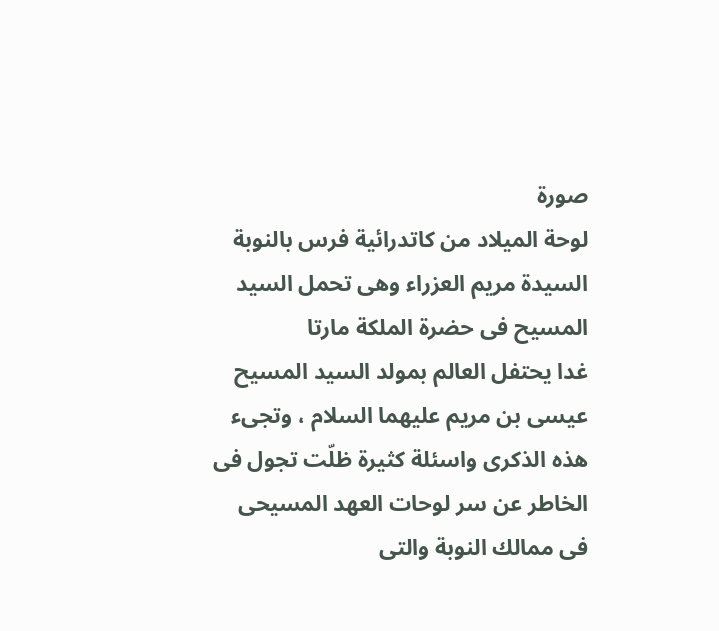صورة
لوحة الميلاد من كاتدرائية فرس بالنوبة السيدة مريم العزراء وهى تحمل السيد المسيح فى حضرة الملكة مارتا                      غدا يحتفل العالم بمولد السيد المسيح عيسى بن مريم عليهما السلام ، وتجىء هذه الذكرى واسئلة كثيرة ظلّت تجول فى الخاطر عن سر لوحات العهد المسيحى فى ممالك النوبة والتى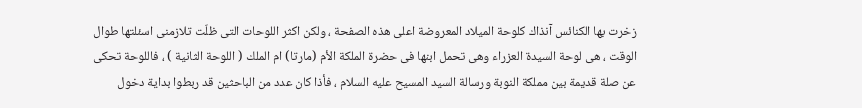زخرت بها الكنائس آنذاك كلوحة الميلاد المعروضة اعلى هذه الصفحة ، ولكن اكثر اللوحات التى ظلّت تلازمنى اسئلتها طوال الوقت ، هى لوحة السيدة العزراء وهى تحمل ابنها فى حضرة الملكة الأم (مارتا) ام الملك ( اللوحة الثانية ) ، فاللوحة تحكى عن صلة قديمة بين مملكة النوبة ورسالة السيد المسيح عليه السلام ، فأذا كان عدد من الباحثين قد ربطوا بداية دخول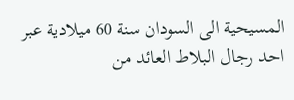المسيحية الى السودان سنة 60 ميلادية عبر احد رجال البلاط العائد من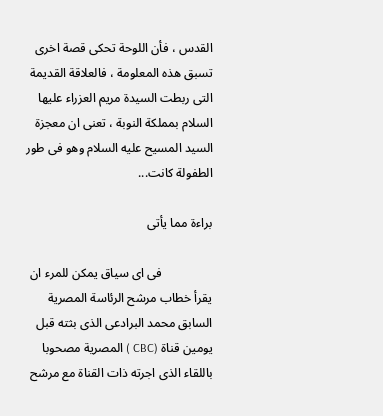القدس ، فأن اللوحة تحكى قصة اخرى تسبق هذه المعلومة ، فالعلاقة القديمة التى ربطت السيدة مريم العزراء عليها السلام بمملكة النوبة ، تعنى ان معجزة السيد المسيح عليه السلام وهو فى طور الطفولة كانت...

براءة مما يأتى

                فى اى سياق يمكن للمرء ان يقرأ خطاب مرشح الرئاسة المصرية السابق محمد البرادعى الذى بثته قبل يومين قناة (CBC ) المصرية مصحوبا باللقاء الذى اجرته ذات القناة مع مرشح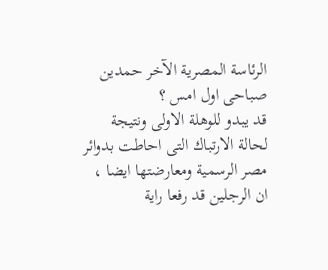الرئاسة المصرية الآخر حمدين صباحى اول امس ؟                   قد يبدو للوهلة الاولى ونتيجة لحالة الارتباك التى احاطت بدوائر مصر الرسمية ومعارضتها ايضا ، ان الرجلين قد رفعا راية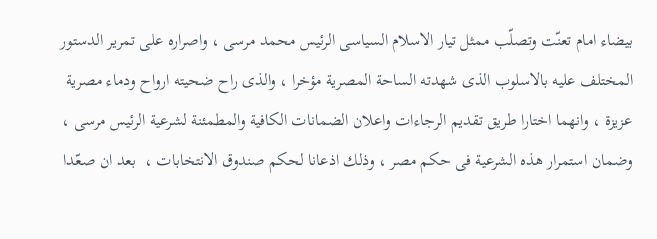بيضاء امام تعنّت وتصلّب ممثل تيار الاسلام السياسى الرئيس محمد مرسى ، واصراره على تمرير الدستور المختلف عليه بالاسلوب الذى شهدته الساحة المصرية مؤخرا ، والذى راح ضحيته ارواح ودماء مصرية عزيزة ، وانهما اختارا طريق تقديم الرجاءات واعلان الضمانات الكافية والمطمئنة لشرعية الرئيس مرسى ، وضمان استمرار هذه الشرعية فى حكم مصر ، وذلك اذعانا لحكم صندوق الانتخابات ،  بعد ان صعّدا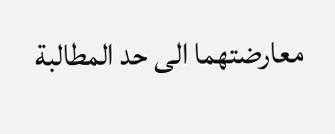معارضتهما الى حد المطالبة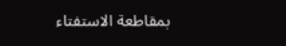بمقاطعة الاستفتاء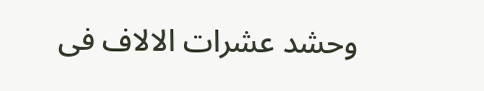وحشد عشرات الالاف فى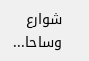شوارع وساحا...